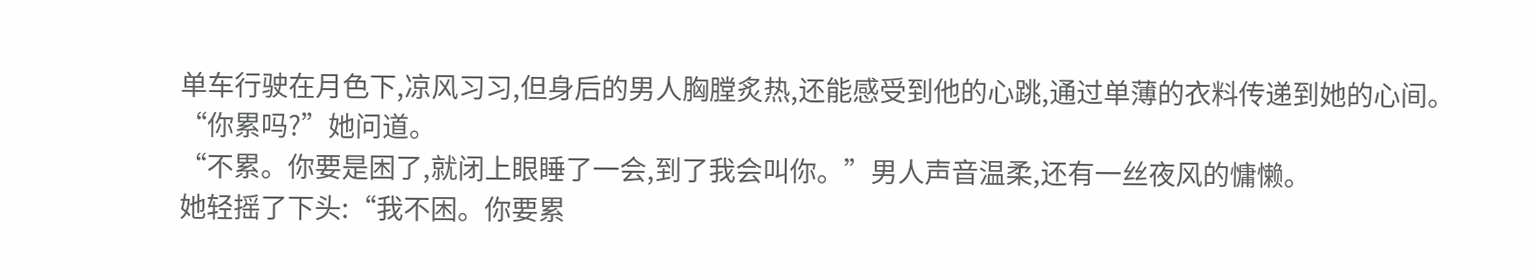单车行驶在月色下,凉风习习,但身后的男人胸膛炙热,还能感受到他的心跳,通过单薄的衣料传递到她的心间。
“你累吗?”她问道。
“不累。你要是困了,就闭上眼睡了一会,到了我会叫你。”男人声音温柔,还有一丝夜风的慵懒。
她轻摇了下头:“我不困。你要累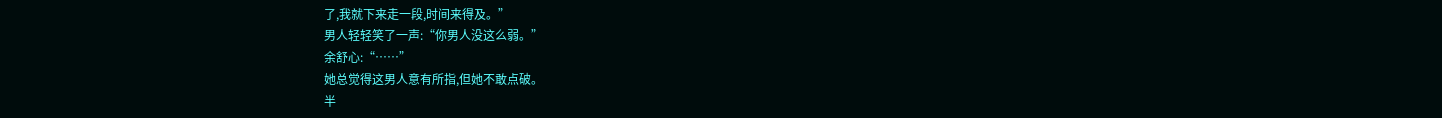了,我就下来走一段,时间来得及。”
男人轻轻笑了一声:“你男人没这么弱。”
余舒心:“……”
她总觉得这男人意有所指,但她不敢点破。
半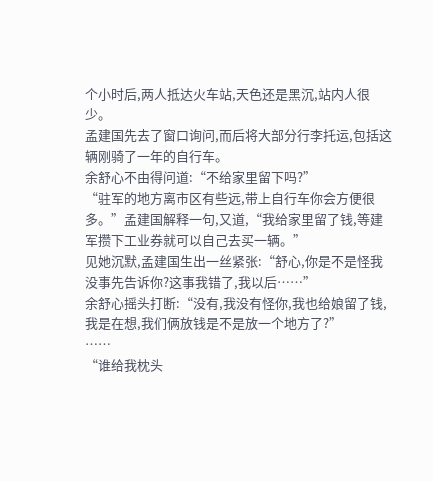个小时后,两人抵达火车站,天色还是黑沉,站内人很少。
孟建国先去了窗口询问,而后将大部分行李托运,包括这辆刚骑了一年的自行车。
余舒心不由得问道:“不给家里留下吗?”
“驻军的地方离市区有些远,带上自行车你会方便很多。”孟建国解释一句,又道,“我给家里留了钱,等建军攒下工业券就可以自己去买一辆。”
见她沉默,孟建国生出一丝紧张:“舒心,你是不是怪我没事先告诉你?这事我错了,我以后……”
余舒心摇头打断:“没有,我没有怪你,我也给娘留了钱,我是在想,我们俩放钱是不是放一个地方了?”
……
“谁给我枕头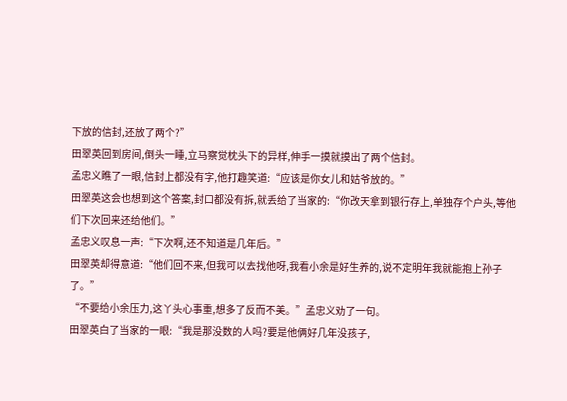下放的信封,还放了两个?”
田翠英回到房间,倒头一睡,立马察觉枕头下的异样,伸手一摸就摸出了两个信封。
孟忠义瞧了一眼,信封上都没有字,他打趣笑道:“应该是你女儿和姑爷放的。”
田翠英这会也想到这个答案,封口都没有拆,就丢给了当家的:“你改天拿到银行存上,单独存个户头,等他们下次回来还给他们。”
孟忠义叹息一声:“下次啊,还不知道是几年后。”
田翠英却得意道:“他们回不来,但我可以去找他呀,我看小余是好生养的,说不定明年我就能抱上孙子了。”
“不要给小余压力,这丫头心事重,想多了反而不美。”孟忠义劝了一句。
田翠英白了当家的一眼:“我是那没数的人吗?要是他俩好几年没孩子,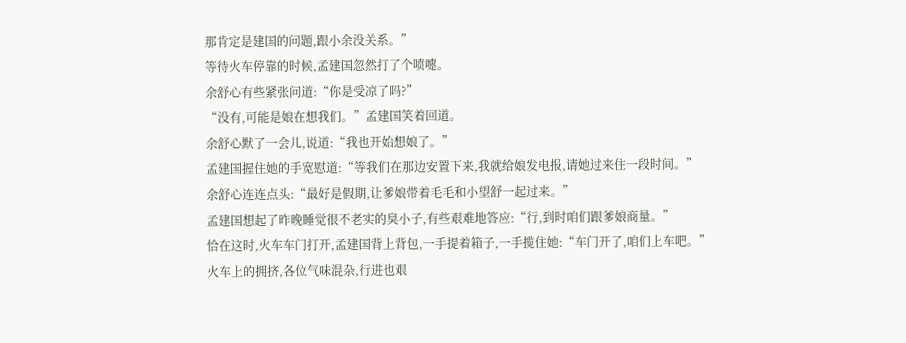那肯定是建国的问题,跟小余没关系。”
等待火车停靠的时候,孟建国忽然打了个喷嚏。
余舒心有些紧张问道:“你是受凉了吗?”
“没有,可能是娘在想我们。”孟建国笑着回道。
余舒心默了一会儿,说道:“我也开始想娘了。”
孟建国握住她的手宽慰道:“等我们在那边安置下来,我就给娘发电报,请她过来住一段时间。”
余舒心连连点头:“最好是假期,让爹娘带着毛毛和小望舒一起过来。”
孟建国想起了昨晚睡觉很不老实的臭小子,有些艰难地答应:“行,到时咱们跟爹娘商量。”
恰在这时,火车车门打开,孟建国背上背包,一手提着箱子,一手揽住她:“车门开了,咱们上车吧。”
火车上的拥挤,各位气味混杂,行进也艰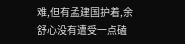难,但有孟建国护着,余舒心没有遭受一点磕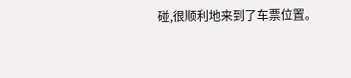碰,很顺利地来到了车票位置。